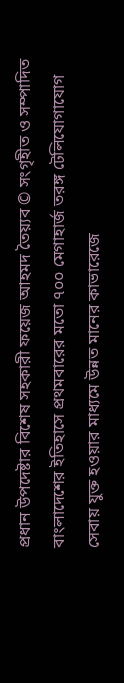প্রধান উপদেষ্টার বিশেষ সহকারী ফয়েজ আহমদ তৈয়্যব © সংগৃহীত ও সম্পাদিত
বাংলাদেশের ইতিহাসে প্রথমবারের মতো ৭০০ মেগাহার্জ তরঙ্গ টেলিযোগাযোগ সেবায় যুক্ত হওয়ার মাধ্যমে উন্নত মানের কাভারেজে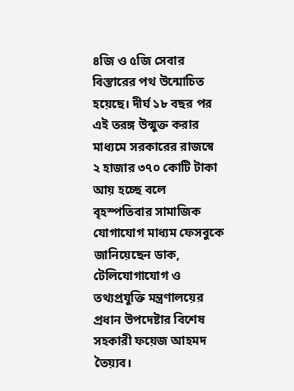৪জি ও ৫জি সেবার বিস্তারের পথ উন্মোচিত হয়েছে। দীর্ঘ ১৮ বছর পর এই তরঙ্গ উন্মুক্ত করার মাধ্যমে সরকারের রাজস্বে ২ হাজার ৩৭০ কোটি টাকা আয় হচ্ছে বলে বৃহস্পতিবার সামাজিক যোগাযোগ মাধ্যম ফেসবুকে জানিয়েছেন ডাক, টেলিযোগাযোগ ও তথ্যপ্রযুক্তি মন্ত্রণালয়ের প্রধান উপদেষ্টার বিশেষ সহকারী ফয়েজ আহমদ তৈয়্যব।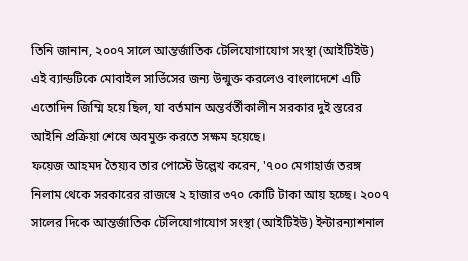তিনি জানান, ২০০৭ সালে আন্তর্জাতিক টেলিযোগাযোগ সংস্থা (আইটিইউ) এই ব্যান্ডটিকে মোবাইল সার্ভিসের জন্য উন্মুক্ত করলেও বাংলাদেশে এটি এতোদিন জিম্মি হয়ে ছিল, যা বর্তমান অন্তর্বর্তীকালীন সরকার দুই স্তরের আইনি প্রক্রিয়া শেষে অবমুক্ত করতে সক্ষম হয়েছে।
ফয়েজ আহমদ তৈয়্যব তার পোস্টে উল্লেখ করেন, '৭০০ মেগাহার্জ তরঙ্গ নিলাম থেকে সরকারের রাজস্বে ২ হাজার ৩৭০ কোটি টাকা আয় হচ্ছে। ২০০৭ সালের দিকে আন্তর্জাতিক টেলিযোগাযোগ সংস্থা (আইটিইউ) ইন্টারন্যাশনাল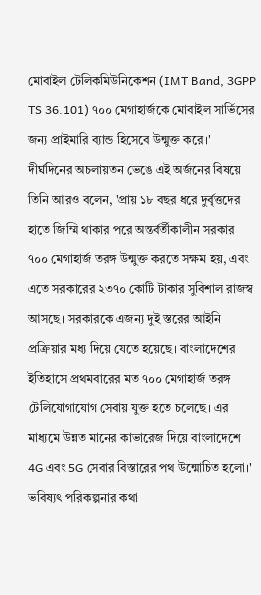মোবাইল টেলিকমিউনিকেশন (IMT Band, 3GPP TS 36.101) ৭০০ মেগাহার্জকে মোবাইল সার্ভিসের জন্য প্রাইমারি ব্যান্ড হিসেবে উন্মুক্ত করে।'
দীর্ঘদিনের অচলায়তন ভেঙে এই অর্জনের বিষয়ে তিনি আরও বলেন, 'প্রায় ১৮ বছর ধরে দুর্বৃত্তদের হাতে জিম্মি থাকার পরে অন্তর্বর্তীকালীন সরকার ৭০০ মেগাহার্জ তরঙ্গ উন্মুক্ত করতে সক্ষম হয়, এবং এতে সরকারের ২৩৭০ কোটি টাকার সুবিশাল রাজস্ব আসছে। সরকারকে এজন্য দুই স্তরের আইনি প্রক্রিয়ার মধ্য দিয়ে যেতে হয়েছে। বাংলাদেশের ইতিহাসে প্রথমবারের মত ৭০০ মেগাহার্জ তরঙ্গ টেলিযোগাযোগ সেবায় যুক্ত হতে চলেছে। এর মাধ্যমে উন্নত মানের কাভারেজ দিয়ে বাংলাদেশে 4G এবং 5G সেবার বিস্তারের পথ উন্মোচিত হলো।'
ভবিষ্যৎ পরিকল্পনার কথা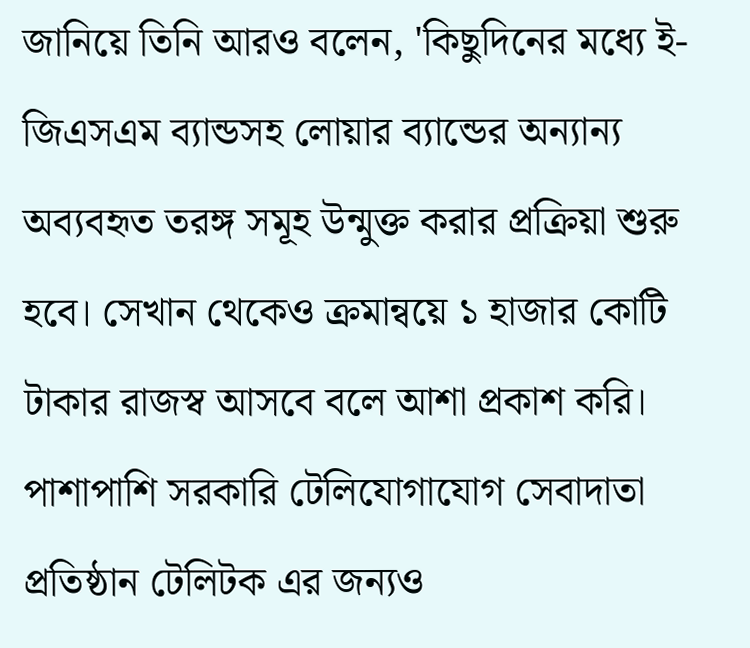জানিয়ে তিনি আরও বলেন, 'কিছুদিনের মধ্যে ই-জিএসএম ব্যান্ডসহ লোয়ার ব্যান্ডের অন্যান্য অব্যবহৃত তরঙ্গ সমূহ উন্মুক্ত করার প্রক্রিয়া শুরু হবে। সেখান থেকেও ক্রমান্বয়ে ১ হাজার কোটি টাকার রাজস্ব আসবে বলে আশা প্রকাশ করি। পাশাপাশি সরকারি টেলিযোগাযোগ সেবাদাতা প্রতিষ্ঠান টেলিটক এর জন্যও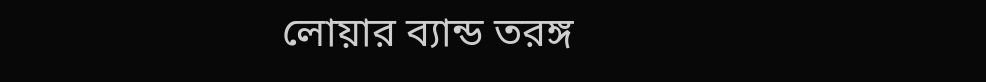লোয়ার ব্যান্ড তরঙ্গ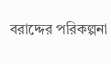বরাদ্দের পরিকল্পনা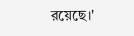রয়েছে।'